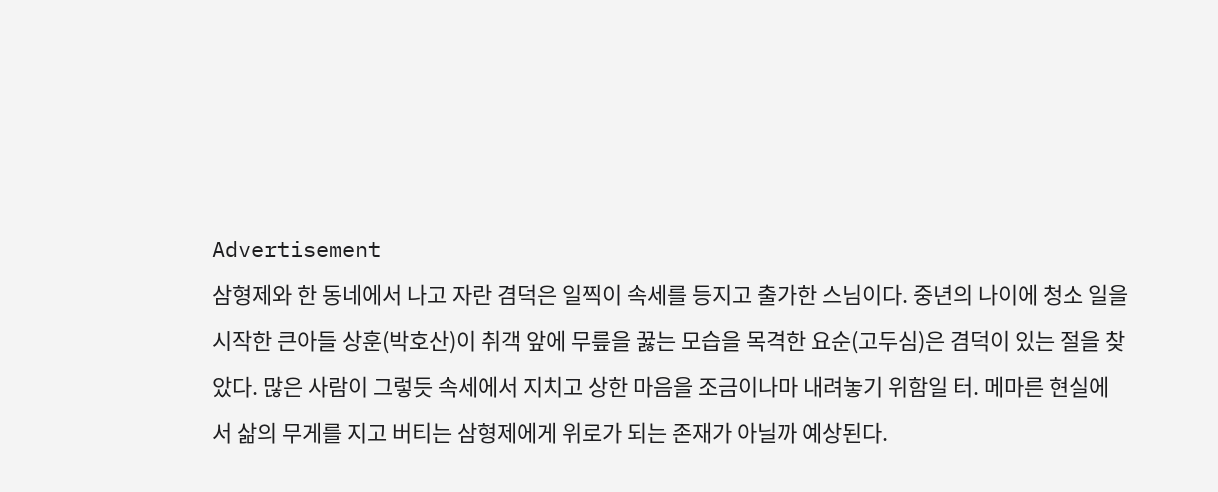Advertisement
삼형제와 한 동네에서 나고 자란 겸덕은 일찍이 속세를 등지고 출가한 스님이다. 중년의 나이에 청소 일을 시작한 큰아들 상훈(박호산)이 취객 앞에 무릎을 꿇는 모습을 목격한 요순(고두심)은 겸덕이 있는 절을 찾았다. 많은 사람이 그렇듯 속세에서 지치고 상한 마음을 조금이나마 내려놓기 위함일 터. 메마른 현실에서 삶의 무게를 지고 버티는 삼형제에게 위로가 되는 존재가 아닐까 예상된다.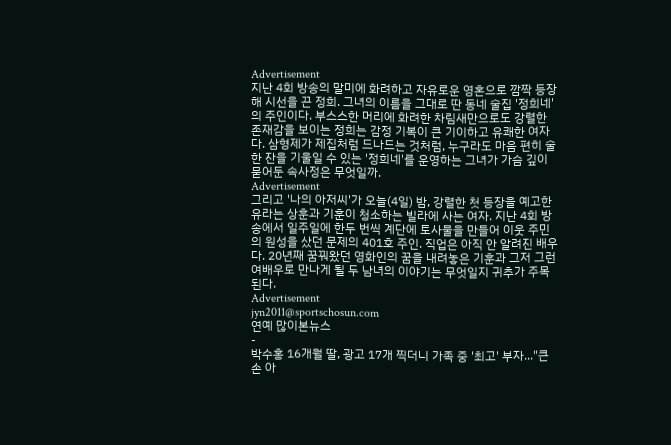Advertisement
지난 4회 방송의 말미에 화려하고 자유로운 영혼으로 깜짝 등장해 시선을 끈 정희. 그녀의 이름을 그대로 딴 동네 술집 '정희네'의 주인이다. 부스스한 머리에 화려한 차림새만으로도 강렬한 존재감을 보이는 정희는 감정 기복이 큰 기이하고 유쾌한 여자다. 삼형제가 제집처럼 드나드는 것처럼, 누구라도 마음 편히 술 한 잔을 기울일 수 있는 '정희네'를 운영하는 그녀가 가슴 깊이 묻어둔 속사정은 무엇일까.
Advertisement
그리고 '나의 아저씨'가 오늘(4일) 밤, 강렬한 첫 등장을 예고한 유라는 상훈과 기훈이 청소하는 빌라에 사는 여자. 지난 4회 방송에서 일주일에 한두 번씩 계단에 토사물을 만들어 이웃 주민의 원성을 샀던 문제의 401호 주인. 직업은 아직 안 알려진 배우다. 20년째 꿈꿔왔던 영화인의 꿈을 내려놓은 기훈과 그저 그런 여배우로 만나게 될 두 남녀의 이야기는 무엇일지 귀추가 주목된다.
Advertisement
jyn2011@sportschosun.com
연예 많이본뉴스
-
박수홍 16개월 딸, 광고 17개 찍더니 가족 중 '최고' 부자..."큰 손 아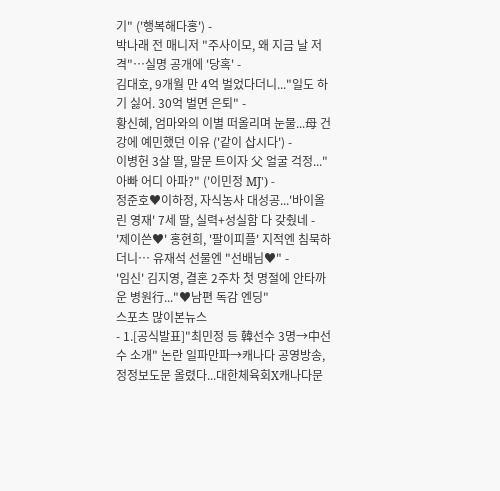기" ('행복해다홍') -
박나래 전 매니저 "주사이모, 왜 지금 날 저격"…실명 공개에 '당혹' -
김대호, 9개월 만 4억 벌었다더니..."일도 하기 싫어. 30억 벌면 은퇴" -
황신혜, 엄마와의 이별 떠올리며 눈물...母 건강에 예민했던 이유 ('같이 삽시다') -
이병헌 3살 딸, 말문 트이자 父 얼굴 걱정..."아빠 어디 아파?" ('이민정 MJ') -
정준호♥이하정, 자식농사 대성공...'바이올린 영재' 7세 딸, 실력+성실함 다 갖췄네 -
'제이쓴♥' 홍현희, '팔이피플' 지적엔 침묵하더니… 유재석 선물엔 "선배님♥" -
'임신' 김지영, 결혼 2주차 첫 명절에 안타까운 병원行..."♥남편 독감 엔딩"
스포츠 많이본뉴스
- 1.[공식발표]"최민정 등 韓선수 3명→中선수 소개" 논란 일파만파→캐나다 공영방송, 정정보도문 올렸다...대한체육회X캐나다문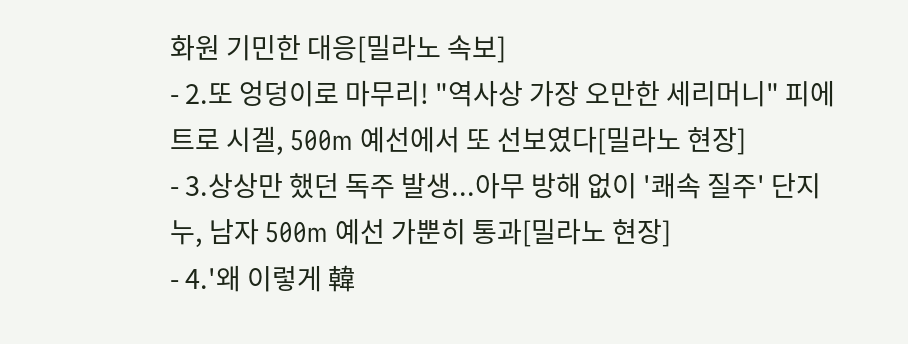화원 기민한 대응[밀라노 속보]
- 2.또 엉덩이로 마무리! "역사상 가장 오만한 세리머니" 피에트로 시겔, 500m 예선에서 또 선보였다[밀라노 현장]
- 3.상상만 했던 독주 발생...아무 방해 없이 '쾌속 질주' 단지누, 남자 500m 예선 가뿐히 통과[밀라노 현장]
- 4.'왜 이렇게 韓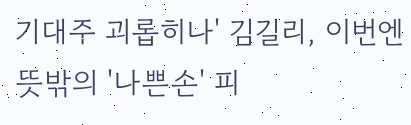기대주 괴롭히나' 김길리, 이번엔 뜻밖의 '나쁜손' 피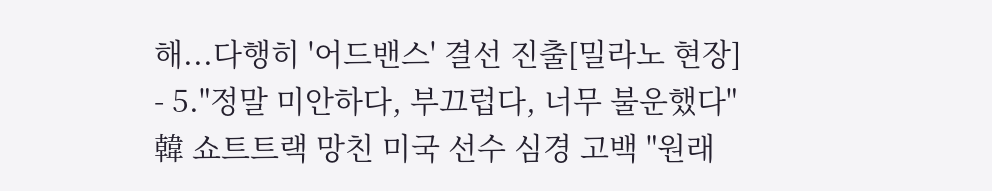해...다행히 '어드밴스' 결선 진출[밀라노 현장]
- 5."정말 미안하다, 부끄럽다, 너무 불운했다" 韓 쇼트트랙 망친 미국 선수 심경 고백 "원래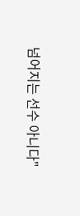넘어지는 선수 아니다"